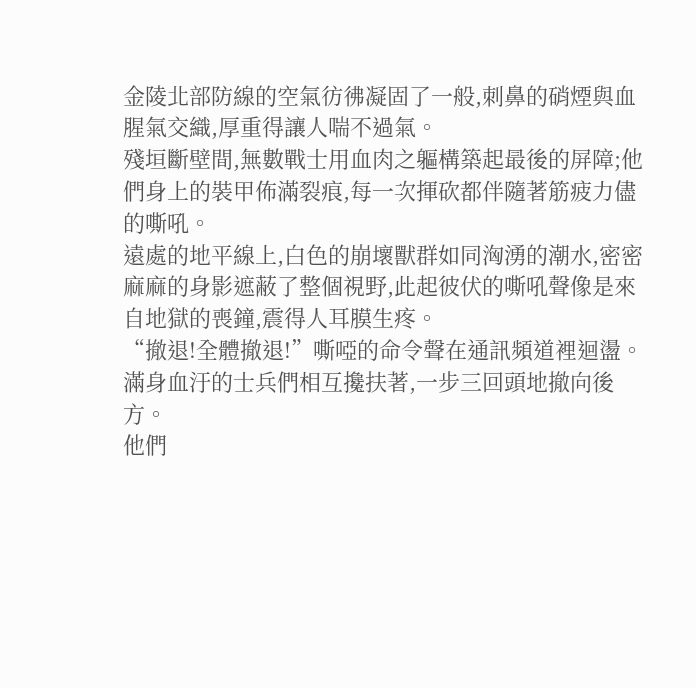金陵北部防線的空氣彷彿凝固了一般,刺鼻的硝煙與血腥氣交織,厚重得讓人喘不過氣。
殘垣斷壁間,無數戰士用血肉之軀構築起最後的屏障;他們身上的裝甲佈滿裂痕,每一次揮砍都伴隨著筋疲力儘的嘶吼。
遠處的地平線上,白色的崩壞獸群如同洶湧的潮水,密密麻麻的身影遮蔽了整個視野,此起彼伏的嘶吼聲像是來自地獄的喪鐘,震得人耳膜生疼。
“撤退!全體撤退!”嘶啞的命令聲在通訊頻道裡迴盪。滿身血汙的士兵們相互攙扶著,一步三回頭地撤向後方。
他們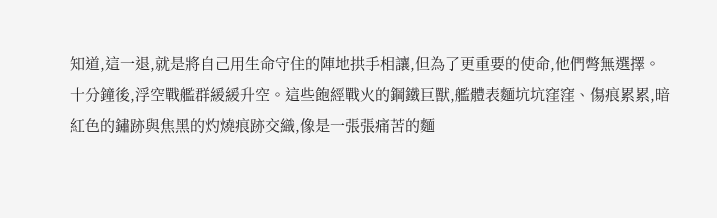知道,這一退,就是將自己用生命守住的陣地拱手相讓,但為了更重要的使命,他們彆無選擇。
十分鐘後,浮空戰艦群緩緩升空。這些飽經戰火的鋼鐵巨獸,艦體表麵坑坑窪窪、傷痕累累,暗紅色的鏽跡與焦黑的灼燒痕跡交織,像是一張張痛苦的麵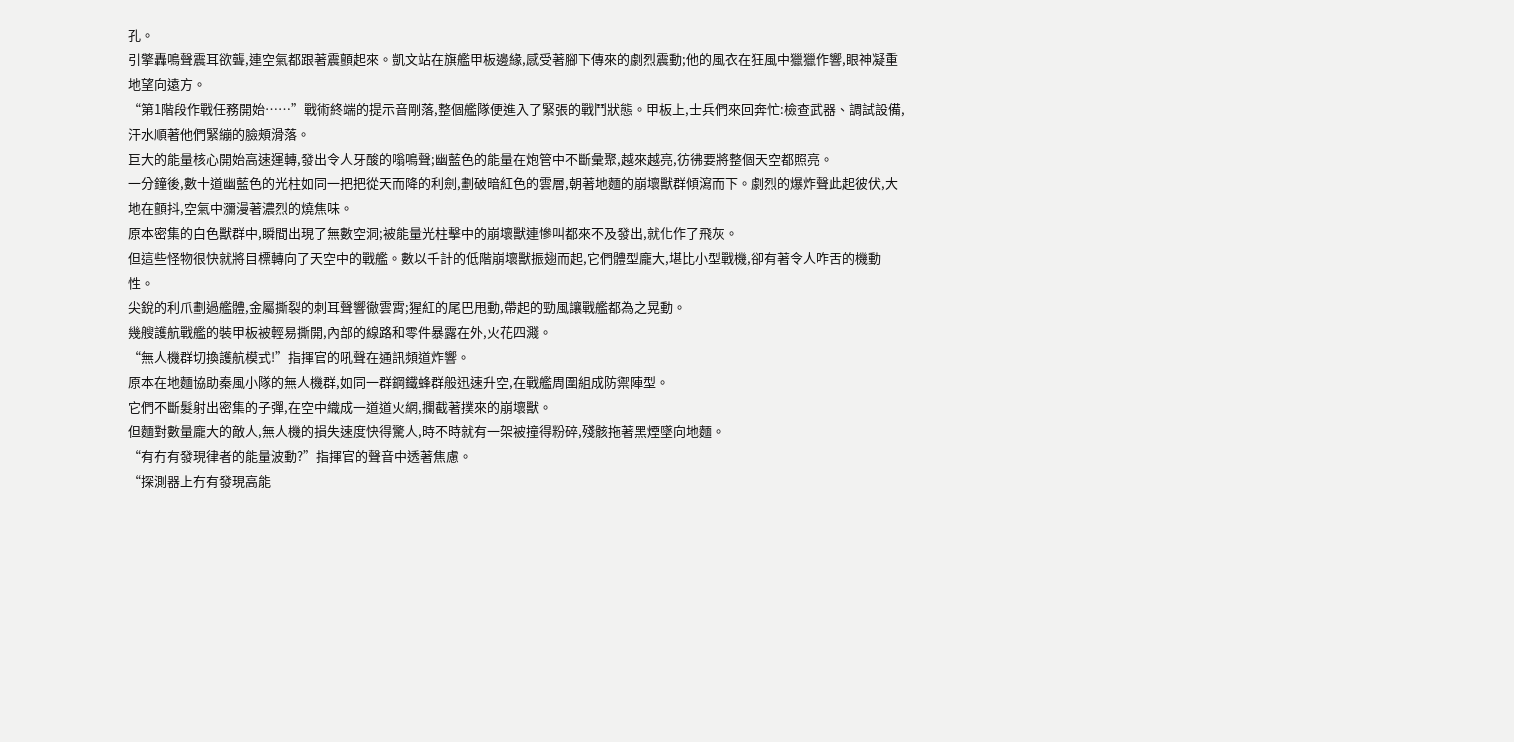孔。
引擎轟鳴聲震耳欲聾,連空氣都跟著震顫起來。凱文站在旗艦甲板邊緣,感受著腳下傳來的劇烈震動;他的風衣在狂風中獵獵作響,眼神凝重地望向遠方。
“第1階段作戰任務開始……”戰術終端的提示音剛落,整個艦隊便進入了緊張的戰鬥狀態。甲板上,士兵們來回奔忙:檢查武器、調試設備,汗水順著他們緊繃的臉頰滑落。
巨大的能量核心開始高速運轉,發出令人牙酸的嗡鳴聲;幽藍色的能量在炮管中不斷彙聚,越來越亮,彷彿要將整個天空都照亮。
一分鐘後,數十道幽藍色的光柱如同一把把從天而降的利劍,劃破暗紅色的雲層,朝著地麵的崩壞獸群傾瀉而下。劇烈的爆炸聲此起彼伏,大地在顫抖,空氣中瀰漫著濃烈的燒焦味。
原本密集的白色獸群中,瞬間出現了無數空洞;被能量光柱擊中的崩壞獸連慘叫都來不及發出,就化作了飛灰。
但這些怪物很快就將目標轉向了天空中的戰艦。數以千計的低階崩壞獸振翅而起,它們體型龐大,堪比小型戰機,卻有著令人咋舌的機動性。
尖銳的利爪劃過艦體,金屬撕裂的刺耳聲響徹雲霄;猩紅的尾巴甩動,帶起的勁風讓戰艦都為之晃動。
幾艘護航戰艦的裝甲板被輕易撕開,內部的線路和零件暴露在外,火花四濺。
“無人機群切換護航模式!”指揮官的吼聲在通訊頻道炸響。
原本在地麵協助秦風小隊的無人機群,如同一群鋼鐵蜂群般迅速升空,在戰艦周圍組成防禦陣型。
它們不斷髮射出密集的子彈,在空中織成一道道火網,攔截著撲來的崩壞獸。
但麵對數量龐大的敵人,無人機的損失速度快得驚人,時不時就有一架被撞得粉碎,殘骸拖著黑煙墜向地麵。
“有冇有發現律者的能量波動?”指揮官的聲音中透著焦慮。
“探測器上冇有發現高能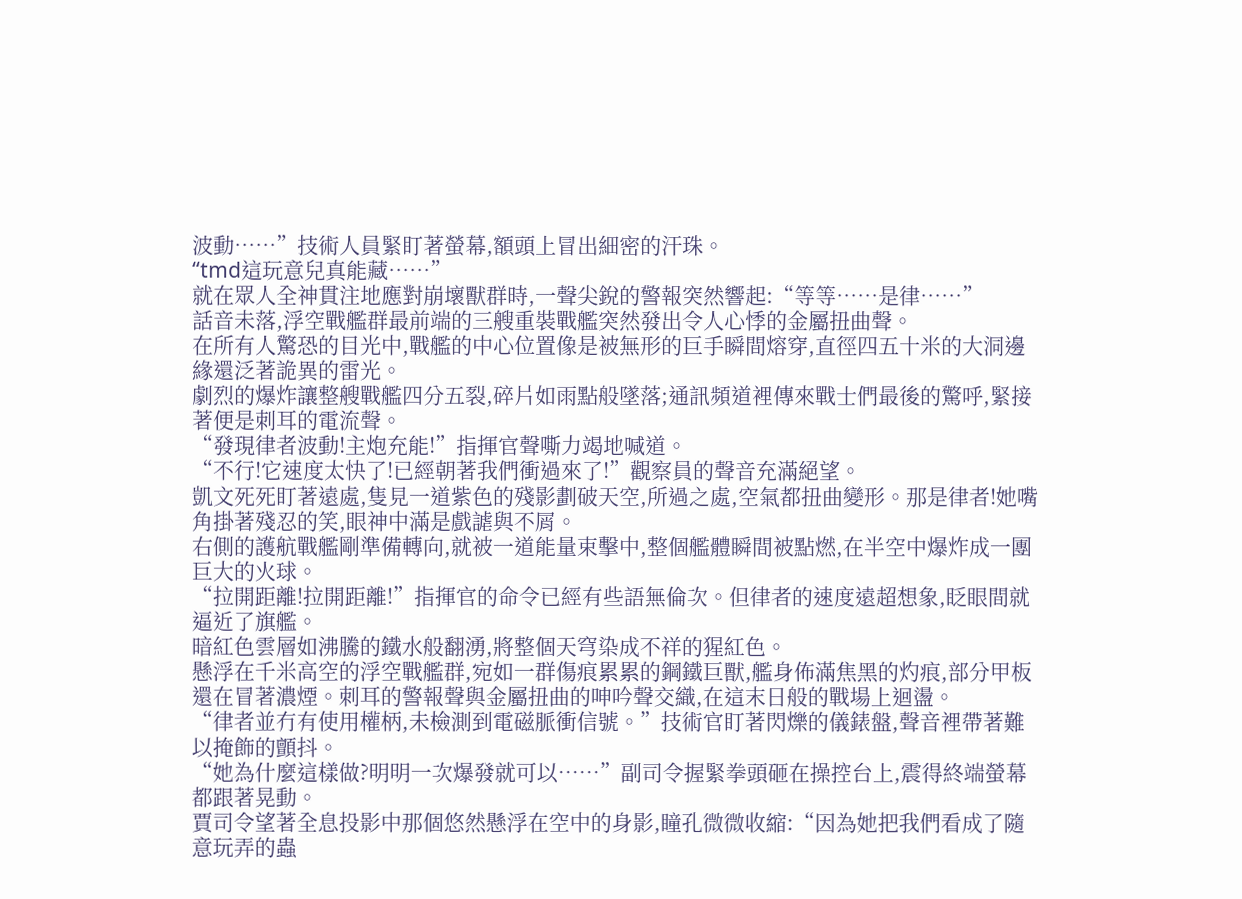波動……”技術人員緊盯著螢幕,額頭上冒出細密的汗珠。
“tmd這玩意兒真能藏……”
就在眾人全神貫注地應對崩壞獸群時,一聲尖銳的警報突然響起:“等等……是律……”
話音未落,浮空戰艦群最前端的三艘重裝戰艦突然發出令人心悸的金屬扭曲聲。
在所有人驚恐的目光中,戰艦的中心位置像是被無形的巨手瞬間熔穿,直徑四五十米的大洞邊緣還泛著詭異的雷光。
劇烈的爆炸讓整艘戰艦四分五裂,碎片如雨點般墜落;通訊頻道裡傳來戰士們最後的驚呼,緊接著便是刺耳的電流聲。
“發現律者波動!主炮充能!”指揮官聲嘶力竭地喊道。
“不行!它速度太快了!已經朝著我們衝過來了!”觀察員的聲音充滿絕望。
凱文死死盯著遠處,隻見一道紫色的殘影劃破天空,所過之處,空氣都扭曲變形。那是律者!她嘴角掛著殘忍的笑,眼神中滿是戲謔與不屑。
右側的護航戰艦剛準備轉向,就被一道能量束擊中,整個艦體瞬間被點燃,在半空中爆炸成一團巨大的火球。
“拉開距離!拉開距離!”指揮官的命令已經有些語無倫次。但律者的速度遠超想象,眨眼間就逼近了旗艦。
暗紅色雲層如沸騰的鐵水般翻湧,將整個天穹染成不祥的猩紅色。
懸浮在千米高空的浮空戰艦群,宛如一群傷痕累累的鋼鐵巨獸,艦身佈滿焦黑的灼痕,部分甲板還在冒著濃煙。刺耳的警報聲與金屬扭曲的呻吟聲交織,在這末日般的戰場上迴盪。
“律者並冇有使用權柄,未檢測到電磁脈衝信號。”技術官盯著閃爍的儀錶盤,聲音裡帶著難以掩飾的顫抖。
“她為什麼這樣做?明明一次爆發就可以……”副司令握緊拳頭砸在操控台上,震得終端螢幕都跟著晃動。
賈司令望著全息投影中那個悠然懸浮在空中的身影,瞳孔微微收縮:“因為她把我們看成了隨意玩弄的蟲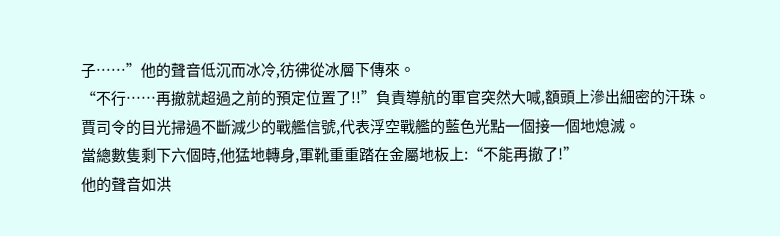子……”他的聲音低沉而冰冷,彷彿從冰層下傳來。
“不行……再撤就超過之前的預定位置了!!”負責導航的軍官突然大喊,額頭上滲出細密的汗珠。
賈司令的目光掃過不斷減少的戰艦信號,代表浮空戰艦的藍色光點一個接一個地熄滅。
當總數隻剩下六個時,他猛地轉身,軍靴重重踏在金屬地板上:“不能再撤了!”
他的聲音如洪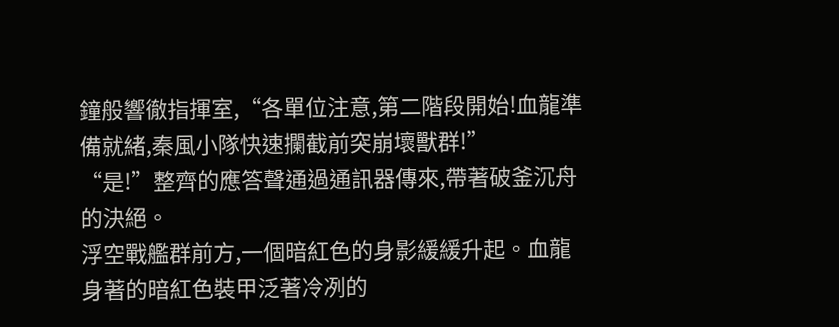鐘般響徹指揮室,“各單位注意,第二階段開始!血龍準備就緒,秦風小隊快速攔截前突崩壞獸群!”
“是!”整齊的應答聲通過通訊器傳來,帶著破釜沉舟的決絕。
浮空戰艦群前方,一個暗紅色的身影緩緩升起。血龍身著的暗紅色裝甲泛著冷冽的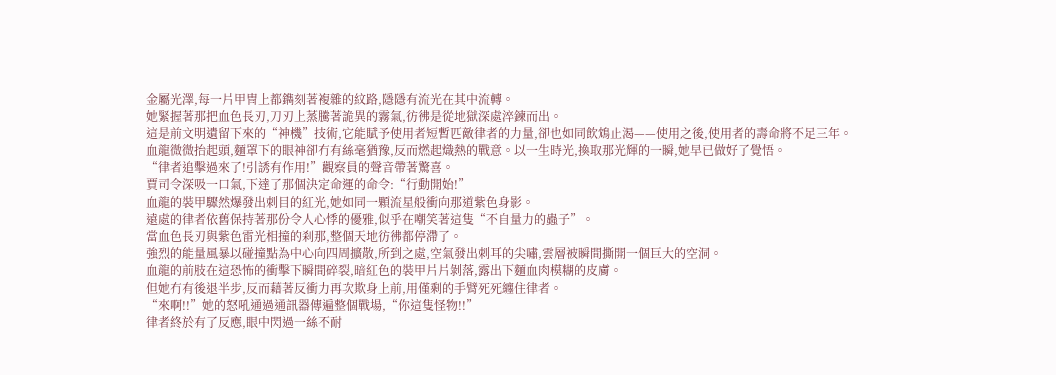金屬光澤,每一片甲冑上都鐫刻著複雜的紋路,隱隱有流光在其中流轉。
她緊握著那把血色長刃,刀刃上蒸騰著詭異的霧氣,彷彿是從地獄深處淬鍊而出。
這是前文明遺留下來的“神機”技術,它能賦予使用者短暫匹敵律者的力量,卻也如同飲鴆止渴——使用之後,使用者的壽命將不足三年。
血龍微微抬起頭,麵罩下的眼神卻冇有絲毫猶豫,反而燃起熾熱的戰意。以一生時光,換取那光輝的一瞬,她早已做好了覺悟。
“律者追擊過來了!引誘有作用!”觀察員的聲音帶著驚喜。
賈司令深吸一口氣,下達了那個決定命運的命令:“行動開始!”
血龍的裝甲驟然爆發出刺目的紅光,她如同一顆流星般衝向那道紫色身影。
遠處的律者依舊保持著那份令人心悸的優雅,似乎在嘲笑著這隻“不自量力的蟲子”。
當血色長刃與紫色雷光相撞的刹那,整個天地彷彿都停滯了。
強烈的能量風暴以碰撞點為中心向四周擴散,所到之處,空氣發出刺耳的尖嘯,雲層被瞬間撕開一個巨大的空洞。
血龍的前肢在這恐怖的衝擊下瞬間碎裂,暗紅色的裝甲片片剝落,露出下麵血肉模糊的皮膚。
但她冇有後退半步,反而藉著反衝力再次欺身上前,用僅剩的手臂死死纏住律者。
“來啊!!”她的怒吼通過通訊器傳遍整個戰場,“你這隻怪物!!”
律者終於有了反應,眼中閃過一絲不耐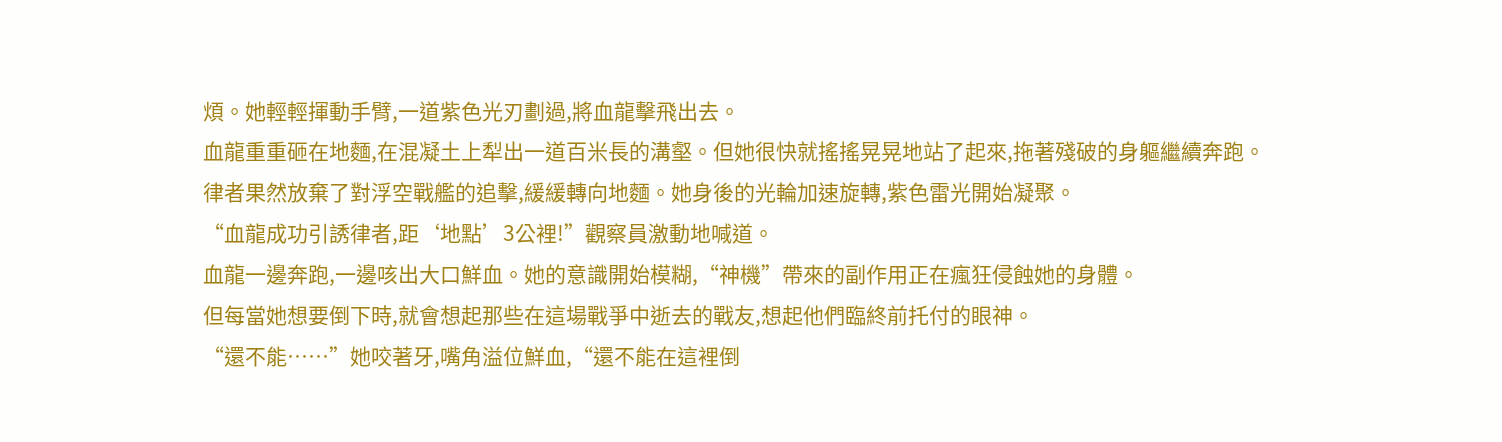煩。她輕輕揮動手臂,一道紫色光刃劃過,將血龍擊飛出去。
血龍重重砸在地麵,在混凝土上犁出一道百米長的溝壑。但她很快就搖搖晃晃地站了起來,拖著殘破的身軀繼續奔跑。
律者果然放棄了對浮空戰艦的追擊,緩緩轉向地麵。她身後的光輪加速旋轉,紫色雷光開始凝聚。
“血龍成功引誘律者,距‘地點’3公裡!”觀察員激動地喊道。
血龍一邊奔跑,一邊咳出大口鮮血。她的意識開始模糊,“神機”帶來的副作用正在瘋狂侵蝕她的身體。
但每當她想要倒下時,就會想起那些在這場戰爭中逝去的戰友,想起他們臨終前托付的眼神。
“還不能……”她咬著牙,嘴角溢位鮮血,“還不能在這裡倒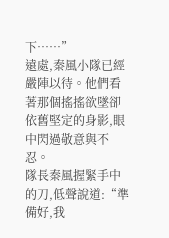下……”
遠處,秦風小隊已經嚴陣以待。他們看著那個搖搖欲墜卻依舊堅定的身影,眼中閃過敬意與不忍。
隊長秦風握緊手中的刀,低聲說道:“準備好,我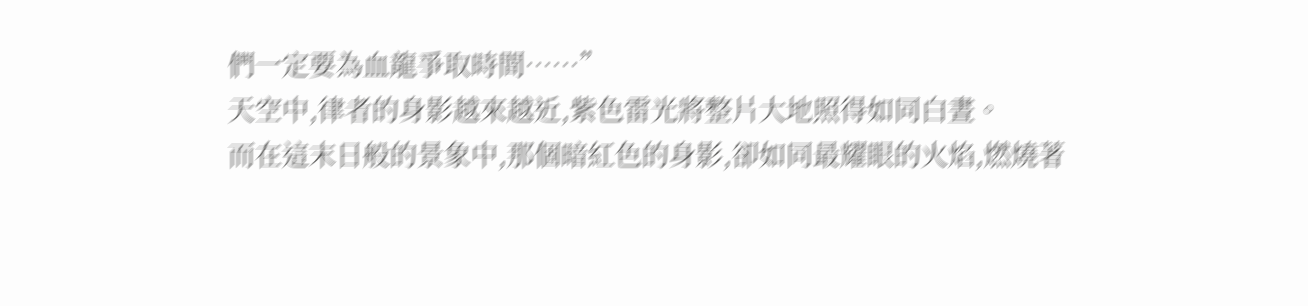們一定要為血龍爭取時間……”
天空中,律者的身影越來越近,紫色雷光將整片大地照得如同白晝。
而在這末日般的景象中,那個暗紅色的身影,卻如同最耀眼的火焰,燃燒著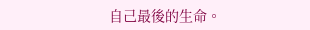自己最後的生命。